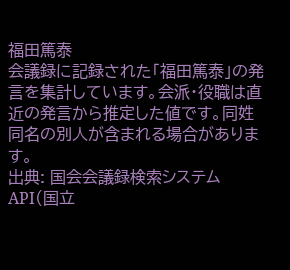福田篤泰
会議録に記録された「福田篤泰」の発言を集計しています。会派・役職は直近の発言から推定した値です。同姓同名の別人が含まれる場合があります。
出典: 国会会議録検索システム API(国立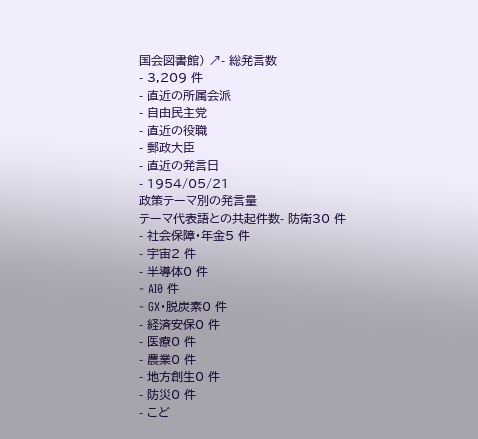国会図書館) ↗- 総発言数
- 3,209 件
- 直近の所属会派
- 自由民主党
- 直近の役職
- 郵政大臣
- 直近の発言日
- 1954/05/21
政策テーマ別の発言量
テーマ代表語との共起件数- 防衛30 件
- 社会保障・年金5 件
- 宇宙2 件
- 半導体0 件
- AI0 件
- GX・脱炭素0 件
- 経済安保0 件
- 医療0 件
- 農業0 件
- 地方創生0 件
- 防災0 件
- こど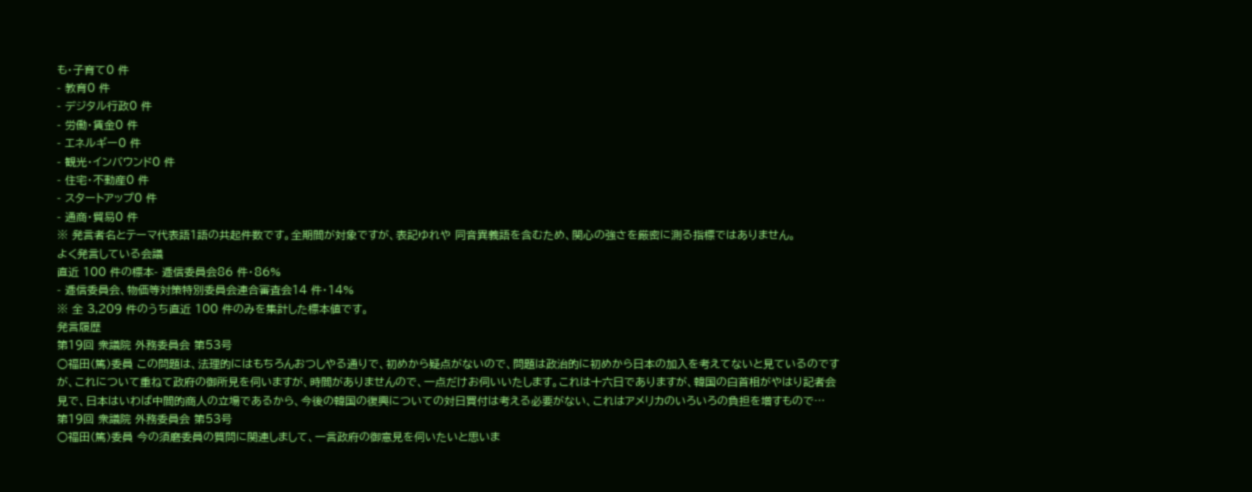も・子育て0 件
- 教育0 件
- デジタル行政0 件
- 労働・賃金0 件
- エネルギー0 件
- 観光・インバウンド0 件
- 住宅・不動産0 件
- スタートアップ0 件
- 通商・貿易0 件
※ 発言者名とテーマ代表語1語の共起件数です。全期間が対象ですが、表記ゆれや 同音異義語を含むため、関心の強さを厳密に測る指標ではありません。
よく発言している会議
直近 100 件の標本- 逓信委員会86 件・86%
- 逓信委員会、物価等対策特別委員会連合審査会14 件・14%
※ 全 3,209 件のうち直近 100 件のみを集計した標本値です。
発言履歴
第19回 衆議院 外務委員会 第53号
○福田(篤)委員 この問題は、法理的にはもちろんおつしやる通りで、初めから疑点がないので、問題は政治的に初めから日本の加入を考えてないと見ているのですが、これについて重ねて政府の御所見を伺いますが、時間がありませんので、一点だけお伺いいたします。これは十六日でありますが、韓国の白首相がやはり記者会見で、日本はいわば中間的商人の立場であるから、今後の韓国の復興についての対日買付は考える必要がない、これはアメリカのいろいろの負担を増すもので…
第19回 衆議院 外務委員会 第53号
○福田(篤)委員 今の須磨委員の質問に関連しまして、一言政府の御意見を伺いたいと思いま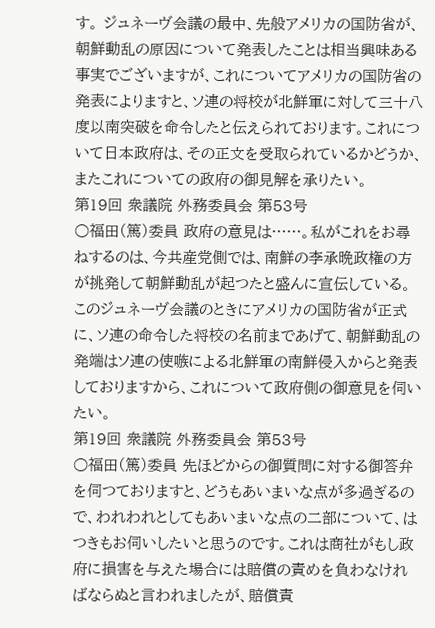す。 ジュネーヴ会議の最中、先般アメリカの国防省が、朝鮮動乱の原因について発表したことは相当興味ある事実でございますが、これについてアメリカの国防省の発表によりますと、ソ連の将校が北鮮軍に対して三十八度以南突破を命令したと伝えられております。これについて日本政府は、その正文を受取られているかどうか、またこれについての政府の御見解を承りたい。
第19回 衆議院 外務委員会 第53号
○福田(篤)委員 政府の意見は……。私がこれをお尋ねするのは、今共産党側では、南鮮の李承晩政権の方が挑発して朝鮮動乱が起つたと盛んに宣伝している。このジュネーヴ会議のときにアメリカの国防省が正式に、ソ連の命令した将校の名前まであげて、朝鮮動乱の発端はソ連の使嗾による北鮮軍の南鮮侵入からと発表しておりますから、これについて政府側の御意見を伺いたい。
第19回 衆議院 外務委員会 第53号
○福田(篤)委員 先ほどからの御質問に対する御答弁を伺つておりますと、どうもあいまいな点が多過ぎるので、われわれとしてもあいまいな点の二部について、はつきもお伺いしたいと思うのです。これは商社がもし政府に損害を与えた場合には賠償の責めを負わなければならぬと言われましたが、賠償責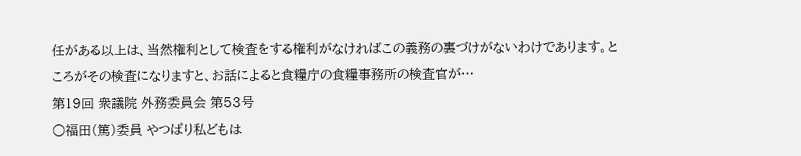任がある以上は、当然権利として検査をする権利がなければこの義務の裏づけがないわけであります。ところがその検査になりますと、お話によると食糧庁の食糧事務所の検査官が…
第19回 衆議院 外務委員会 第53号
○福田(篤)委員 やつぱり私どもは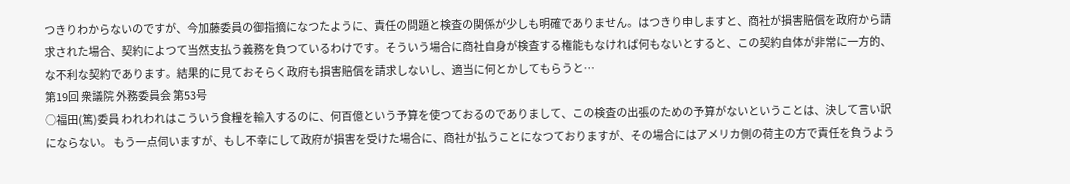つきりわからないのですが、今加藤委員の御指摘になつたように、責任の問題と検査の関係が少しも明確でありません。はつきり申しますと、商社が損害賠償を政府から請求された場合、契約によつて当然支払う義務を負つているわけです。そういう場合に商社自身が検査する権能もなければ何もないとすると、この契約自体が非常に一方的、な不利な契約であります。結果的に見ておそらく政府も損害賠償を請求しないし、適当に何とかしてもらうと…
第19回 衆議院 外務委員会 第53号
○福田(篤)委員 われわれはこういう食糧を輸入するのに、何百億という予算を使つておるのでありまして、この検査の出張のための予算がないということは、決して言い訳にならない。 もう一点伺いますが、もし不幸にして政府が損害を受けた場合に、商社が払うことになつておりますが、その場合にはアメリカ側の荷主の方で責任を負うよう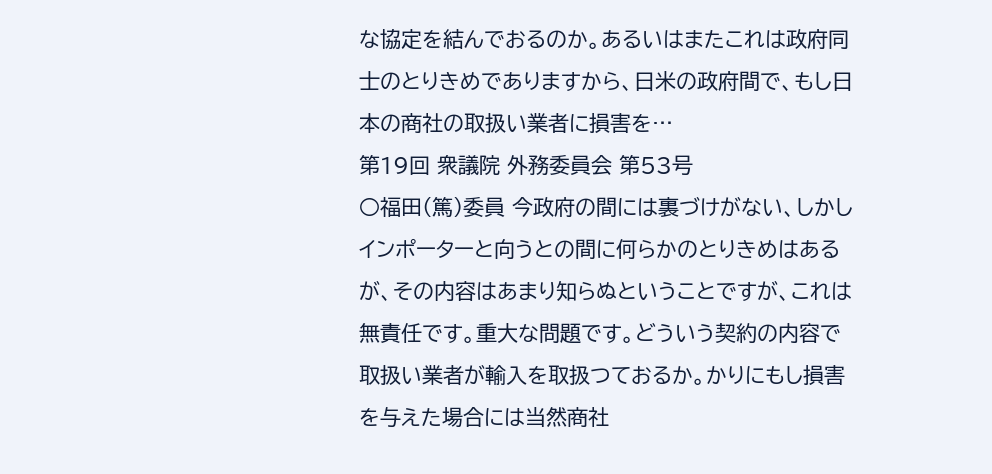な協定を結んでおるのか。あるいはまたこれは政府同士のとりきめでありますから、日米の政府間で、もし日本の商社の取扱い業者に損害を…
第19回 衆議院 外務委員会 第53号
○福田(篤)委員 今政府の間には裏づけがない、しかしインポーターと向うとの間に何らかのとりきめはあるが、その内容はあまり知らぬということですが、これは無責任です。重大な問題です。どういう契約の内容で取扱い業者が輸入を取扱つておるか。かりにもし損害を与えた場合には当然商社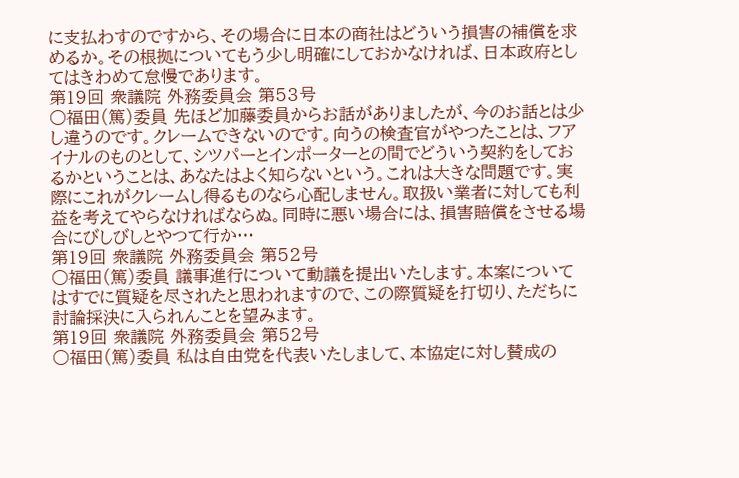に支払わすのですから、その場合に日本の商社はどういう損害の補償を求めるか。その根拠についてもう少し明確にしておかなければ、日本政府としてはきわめて怠慢であります。
第19回 衆議院 外務委員会 第53号
○福田(篤)委員 先ほど加藤委員からお話がありましたが、今のお話とは少し違うのです。クレームできないのです。向うの検査官がやつたことは、フアイナルのものとして、シツパーとインポーターとの間でどういう契約をしておるかということは、あなたはよく知らないという。これは大きな問題です。実際にこれがクレームし得るものなら心配しません。取扱い業者に対しても利益を考えてやらなければならぬ。同時に悪い場合には、損害賠償をさせる場合にびしびしとやつて行か…
第19回 衆議院 外務委員会 第52号
○福田(篤)委員 議事進行について動議を提出いたします。本案についてはすでに質疑を尽されたと思われますので、この際質疑を打切り、ただちに討論採決に入られんことを望みます。
第19回 衆議院 外務委員会 第52号
○福田(篤)委員 私は自由党を代表いたしまして、本協定に対し賛成の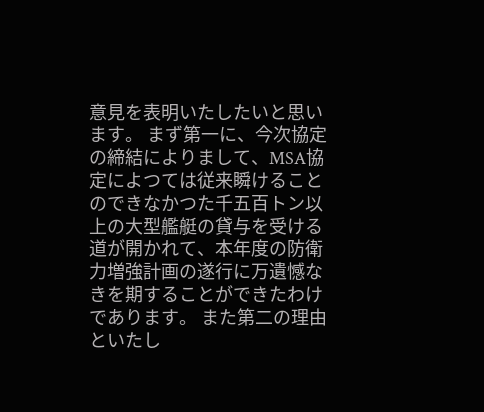意見を表明いたしたいと思います。 まず第一に、今次協定の締結によりまして、MSA協定によつては従来瞬けることのできなかつた千五百トン以上の大型艦艇の貸与を受ける道が開かれて、本年度の防衛力増強計画の遂行に万遺憾なきを期することができたわけであります。 また第二の理由といたし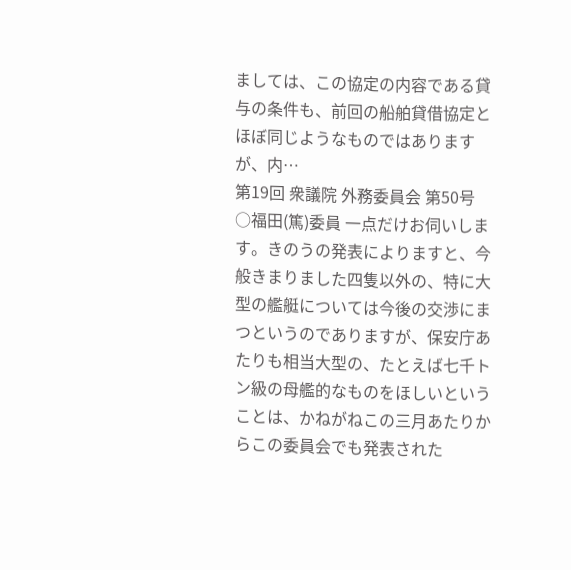ましては、この協定の内容である貸与の条件も、前回の船舶貸借協定とほぼ同じようなものではありますが、内…
第19回 衆議院 外務委員会 第50号
○福田(篤)委員 一点だけお伺いします。きのうの発表によりますと、今般きまりました四隻以外の、特に大型の艦艇については今後の交渉にまつというのでありますが、保安庁あたりも相当大型の、たとえば七千トン級の母艦的なものをほしいということは、かねがねこの三月あたりからこの委員会でも発表された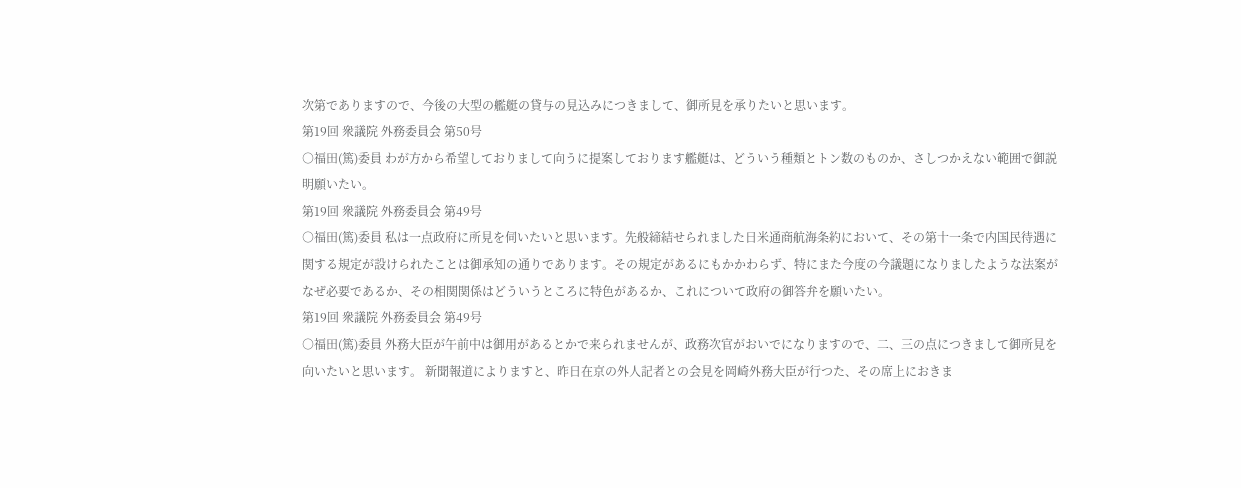次第でありますので、今後の大型の艦艇の貸与の見込みにつきまして、御所見を承りたいと思います。
第19回 衆議院 外務委員会 第50号
○福田(篤)委員 わが方から希望しておりまして向うに提案しております艦艇は、どういう種類とトン数のものか、さしつかえない範囲で御説明願いたい。
第19回 衆議院 外務委員会 第49号
○福田(篤)委員 私は一点政府に所見を伺いたいと思います。先般締結せられました日米通商航海条約において、その第十一条で内国民待遇に関する規定が設けられたことは御承知の通りであります。その規定があるにもかかわらず、特にまた今度の今議題になりましたような法案がなぜ必要であるか、その相関関係はどういうところに特色があるか、これについて政府の御答弁を願いたい。
第19回 衆議院 外務委員会 第49号
○福田(篤)委員 外務大臣が午前中は御用があるとかで来られませんが、政務次官がおいでになりますので、二、三の点につきまして御所見を向いたいと思います。 新聞報道によりますと、昨日在京の外人記者との会見を岡崎外務大臣が行つた、その席上におきま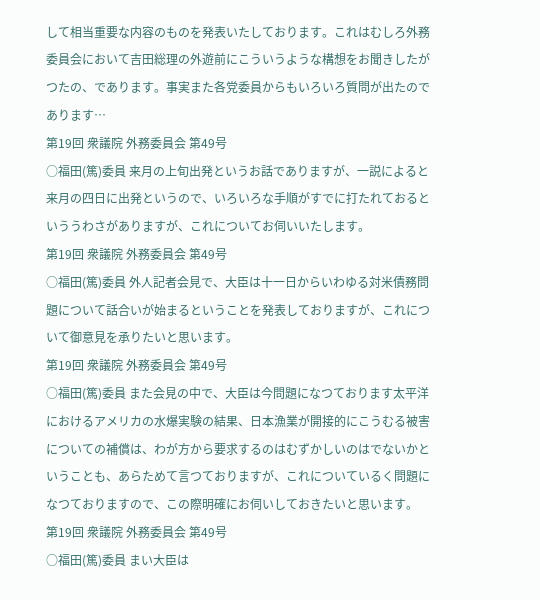して相当重要な内容のものを発表いたしております。これはむしろ外務委員会において吉田総理の外遊前にこういうような構想をお聞きしたがつたの、であります。事実また各党委員からもいろいろ質問が出たのであります…
第19回 衆議院 外務委員会 第49号
○福田(篤)委員 来月の上旬出発というお話でありますが、一説によると来月の四日に出発というので、いろいろな手順がすでに打たれておるといううわさがありますが、これについてお伺いいたします。
第19回 衆議院 外務委員会 第49号
○福田(篤)委員 外人記者会見で、大臣は十一日からいわゆる対米債務問題について話合いが始まるということを発表しておりますが、これについて御意見を承りたいと思います。
第19回 衆議院 外務委員会 第49号
○福田(篤)委員 また会見の中で、大臣は今問題になつております太平洋におけるアメリカの水爆実験の結果、日本漁業が開接的にこうむる被害についての補償は、わが方から要求するのはむずかしいのはでないかということも、あらためて言つておりますが、これについているく問題になつておりますので、この際明確にお伺いしておきたいと思います。
第19回 衆議院 外務委員会 第49号
○福田(篤)委員 まい大臣は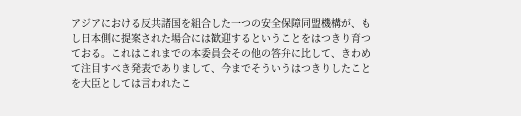アジアにおける反共諸国を組合した一つの安全保障同盟機構が、もし日本側に提案された場合には歓迎するということをはつきり育つておる。これはこれまでの本委員会その他の答弁に比して、きわめて注目すべき発表でありまして、今までそういうはつきりしたことを大臣としては言われたこ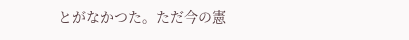とがなかつた。ただ今の憲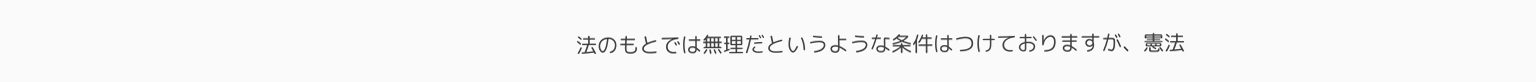法のもとでは無理だというような条件はつけておりますが、憲法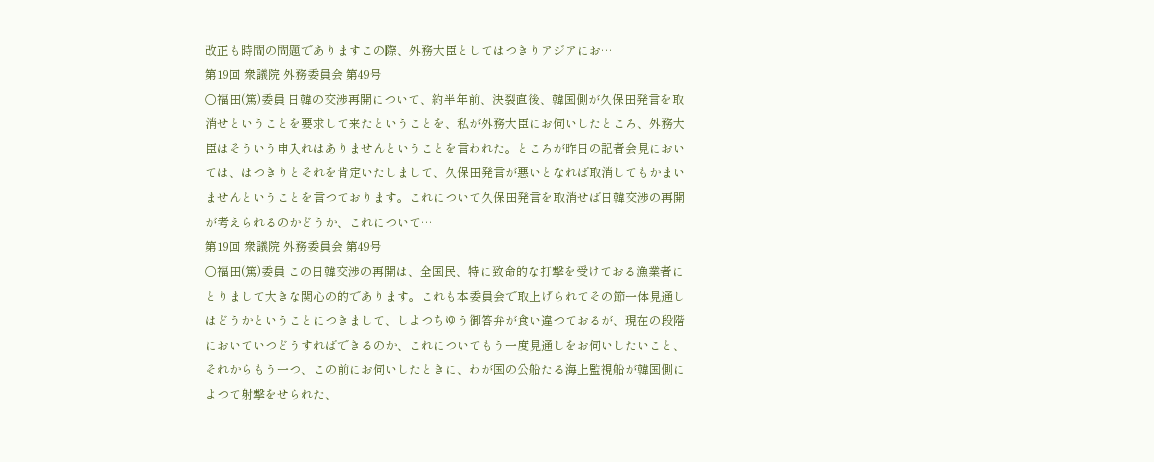改正も時間の問題でありますこの際、外務大臣としてはつきりアジアにお…
第19回 衆議院 外務委員会 第49号
○福田(篤)委員 日韓の交渉再開について、約半年前、決裂直後、韓国側が久保田発言を取消せということを要求して来たということを、私が外務大臣にお伺いしたところ、外務大臣はそういう申入れはありませんということを言われた。ところが昨日の記者会見においては、はつきりとそれを肯定いたしまして、久保田発言が悪いとなれば取消してもかまいませんということを言つております。これについて久保田発言を取消せば日韓交渉の再開が考えられるのかどうか、これについて…
第19回 衆議院 外務委員会 第49号
○福田(篤)委員 この日韓交渉の再開は、全国民、特に致命的な打撃を受けておる漁業者にとりまして大きな関心の的であります。これも本委員会で取上げられてその節一体見通しはどうかということにつきまして、しよつちゆう御答弁が食い違つておるが、現在の段階においていつどうすればできるのか、これについてもう一度見通しをお伺いしたいこと、それからもう一つ、この前にお伺いしたときに、わが国の公船たる海上監視船が韓国側によつて射撃をせられた、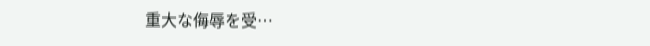重大な侮辱を受…